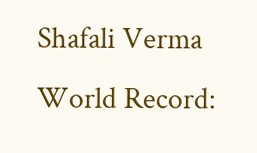Shafali Verma World Record: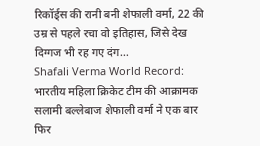रिकॉर्ड्स की रानी बनी शेफाली वर्मा, 22 की उम्र से पहले रचा वो इतिहास, जिसे देख दिग्गज भी रह गए दंग…
Shafali Verma World Record: भारतीय महिला क्रिकेट टीम की आक्रामक सलामी बल्लेबाज शेफाली वर्मा ने एक बार फिर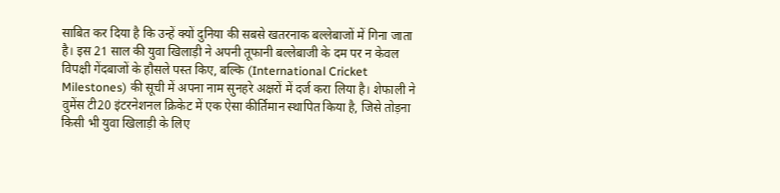साबित कर दिया है कि उन्हें क्यों दुनिया की सबसे खतरनाक बल्लेबाजों में गिना जाता है। इस 21 साल की युवा खिलाड़ी ने अपनी तूफानी बल्लेबाजी के दम पर न केवल विपक्षी गेंदबाजों के हौसले पस्त किए, बल्कि (International Cricket Milestones) की सूची में अपना नाम सुनहरे अक्षरों में दर्ज करा लिया है। शेफाली ने वुमेंस टी20 इंटरनेशनल क्रिकेट में एक ऐसा कीर्तिमान स्थापित किया है, जिसे तोड़ना किसी भी युवा खिलाड़ी के लिए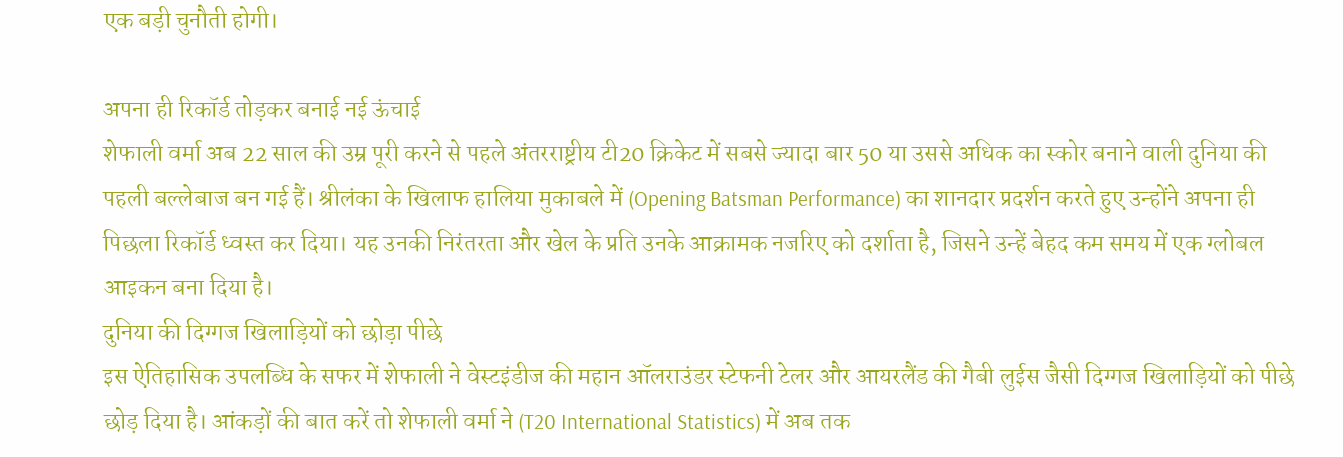एक बड़ी चुनौती होगी।

अपना ही रिकॉर्ड तोड़कर बनाई नई ऊंचाई
शेफाली वर्मा अब 22 साल की उम्र पूरी करने से पहले अंतरराष्ट्रीय टी20 क्रिकेट में सबसे ज्यादा बार 50 या उससे अधिक का स्कोर बनाने वाली दुनिया की पहली बल्लेबाज बन गई हैं। श्रीलंका के खिलाफ हालिया मुकाबले में (Opening Batsman Performance) का शानदार प्रदर्शन करते हुए उन्होंने अपना ही पिछला रिकॉर्ड ध्वस्त कर दिया। यह उनकी निरंतरता और खेल के प्रति उनके आक्रामक नजरिए को दर्शाता है, जिसने उन्हें बेहद कम समय में एक ग्लोबल आइकन बना दिया है।
दुनिया की दिग्गज खिलाड़ियों को छोड़ा पीछे
इस ऐतिहासिक उपलब्धि के सफर में शेफाली ने वेस्टइंडीज की महान ऑलराउंडर स्टेफनी टेलर और आयरलैंड की गैबी लुईस जैसी दिग्गज खिलाड़ियों को पीछे छोड़ दिया है। आंकड़ों की बात करें तो शेफाली वर्मा ने (T20 International Statistics) में अब तक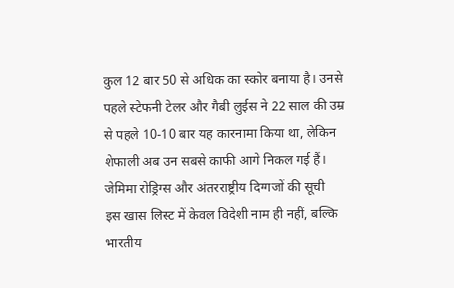कुल 12 बार 50 से अधिक का स्कोर बनाया है। उनसे पहले स्टेफनी टेलर और गैबी लुईस ने 22 साल की उम्र से पहले 10-10 बार यह कारनामा किया था, लेकिन शेफाली अब उन सबसे काफी आगे निकल गई हैं।
जेमिमा रोड्रिग्स और अंतरराष्ट्रीय दिग्गजों की सूची
इस खास लिस्ट में केवल विदेशी नाम ही नहीं, बल्कि भारतीय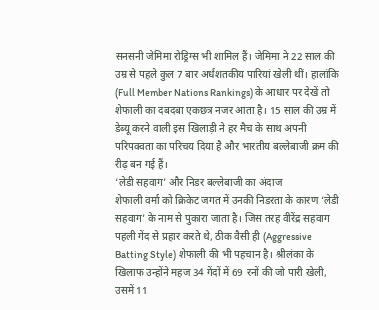सनसनी जेमिमा रोड्रिग्स भी शामिल हैं। जेमिमा ने 22 साल की उम्र से पहले कुल 7 बार अर्धशतकीय पारियां खेली थीं। हालांकि (Full Member Nations Rankings) के आधार पर देखें तो शेफाली का दबदबा एकछत्र नजर आता है। 15 साल की उम्र में डेब्यू करने वाली इस खिलाड़ी ने हर मैच के साथ अपनी परिपक्वता का परिचय दिया है और भारतीय बल्लेबाजी क्रम की रीढ़ बन गई हैं।
‘लेडी सहवाग’ और निडर बल्लेबाजी का अंदाज
शेफाली वर्मा को क्रिकेट जगत में उनकी निडरता के कारण ‘लेडी सहवाग’ के नाम से पुकारा जाता है। जिस तरह वीरेंद्र सहवाग पहली गेंद से प्रहार करते थे, ठीक वैसी ही (Aggressive Batting Style) शेफाली की भी पहचान है। श्रीलंका के खिलाफ उन्होंने महज 34 गेंदों में 69 रनों की जो पारी खेली, उसमें 11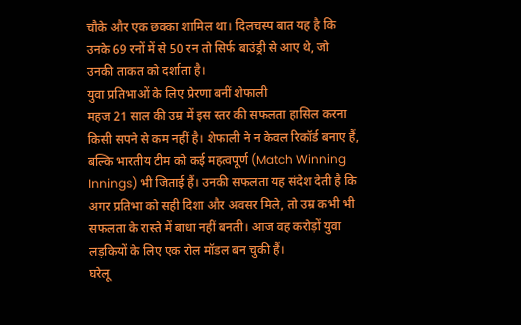चौके और एक छक्का शामिल था। दिलचस्प बात यह है कि उनके 69 रनों में से 50 रन तो सिर्फ बाउंड्री से आए थे, जो उनकी ताकत को दर्शाता है।
युवा प्रतिभाओं के लिए प्रेरणा बनीं शेफाली
महज 21 साल की उम्र में इस स्तर की सफलता हासिल करना किसी सपने से कम नहीं है। शेफाली ने न केवल रिकॉर्ड बनाए हैं, बल्कि भारतीय टीम को कई महत्वपूर्ण (Match Winning Innings) भी जिताई हैं। उनकी सफलता यह संदेश देती है कि अगर प्रतिभा को सही दिशा और अवसर मिले, तो उम्र कभी भी सफलता के रास्ते में बाधा नहीं बनती। आज वह करोड़ों युवा लड़कियों के लिए एक रोल मॉडल बन चुकी हैं।
घरेलू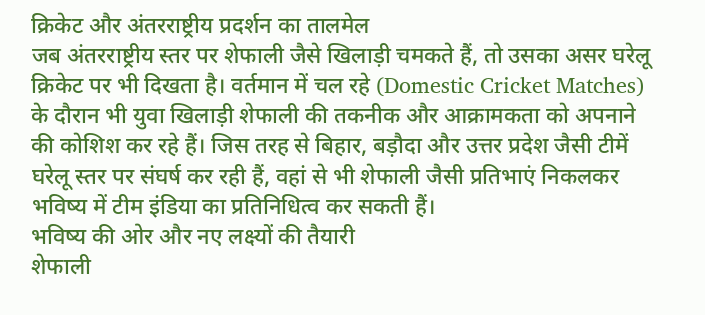क्रिकेट और अंतरराष्ट्रीय प्रदर्शन का तालमेल
जब अंतरराष्ट्रीय स्तर पर शेफाली जैसे खिलाड़ी चमकते हैं, तो उसका असर घरेलू क्रिकेट पर भी दिखता है। वर्तमान में चल रहे (Domestic Cricket Matches) के दौरान भी युवा खिलाड़ी शेफाली की तकनीक और आक्रामकता को अपनाने की कोशिश कर रहे हैं। जिस तरह से बिहार, बड़ौदा और उत्तर प्रदेश जैसी टीमें घरेलू स्तर पर संघर्ष कर रही हैं, वहां से भी शेफाली जैसी प्रतिभाएं निकलकर भविष्य में टीम इंडिया का प्रतिनिधित्व कर सकती हैं।
भविष्य की ओर और नए लक्ष्यों की तैयारी
शेफाली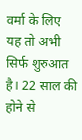वर्मा के लिए यह तो अभी सिर्फ शुरुआत है। 22 साल की होने से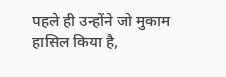पहले ही उन्होंने जो मुकाम हासिल किया है,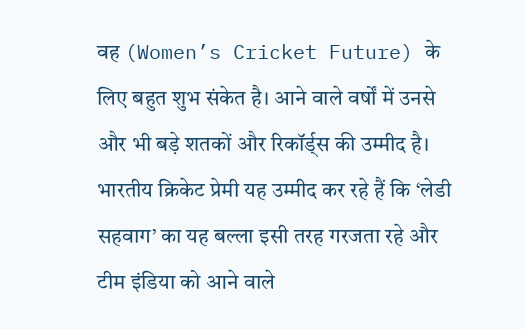वह (Women’s Cricket Future) के लिए बहुत शुभ संकेत है। आने वाले वर्षों में उनसे और भी बड़े शतकों और रिकॉर्ड्स की उम्मीद है। भारतीय क्रिकेट प्रेमी यह उम्मीद कर रहे हैं कि ‘लेडी सहवाग’ का यह बल्ला इसी तरह गरजता रहे और टीम इंडिया को आने वाले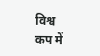विश्व कप में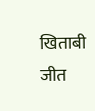खिताबी जीत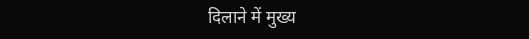दिलाने में मुख्य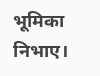भूमिका निभाए।